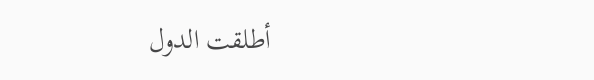أطلقت الدول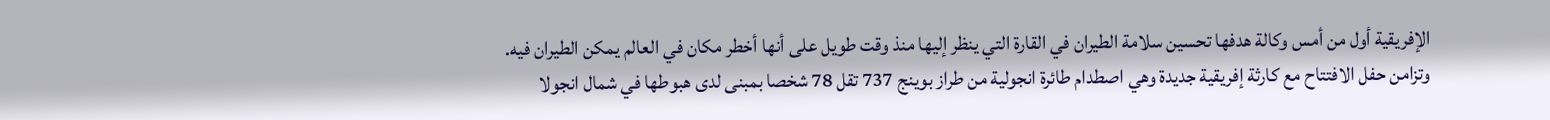الإفريقية أول من أمس وكالة هدفها تحسين سلامة الطيران في القارة التي ينظر إليها منذ وقت طويل على أنها أخطر مكان في العالم يمكن الطيران فيه. وتزامن حفل الافتتاح مع كارثة إفريقية جديدة وهي اصطدام طائرة انجولية من طراز بوينج 737 تقل 78 شخصا بمبنى لدى هبوطها في شمال انجولا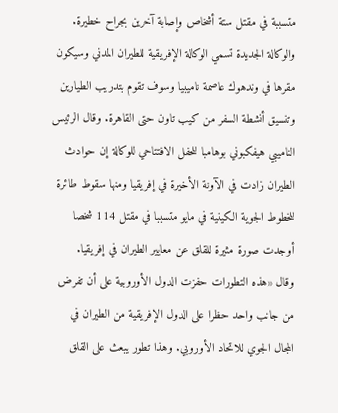متسببة في مقتل ستة أشخاص وإصابة آخرين بجراح خطيرة.
والوكالة الجديدة تسمي الوكالة الإفريقية للطيران المدني وسيكون مقرها في وندهوك عاصمة ناميبيا وسوف تقوم بتدريب الطيارين وتنسيق أنشطة السفر من كيب تاون حتى القاهرة. وقال الرئيس الناميبي هيفكبوني بوهامبا للحفل الافتتاحي للوكالة إن حوادث الطيران زادت في الآونة الأخيرة في إفريقيا ومنها سقوط طائرة للخطوط الجوية الكينية في مايو متسببا في مقتل 114 شخصا أوجدت صورة مثيرة للقلق عن معايير الطيران في إفريقيا.
وقال «هذه التطورات حفزت الدول الأوروبية على أن تفرض من جانب واحد حظرا على الدول الإفريقية من الطيران في المجال الجوي للاتحاد الأوروبي. وهذا تطور يبعث على القلق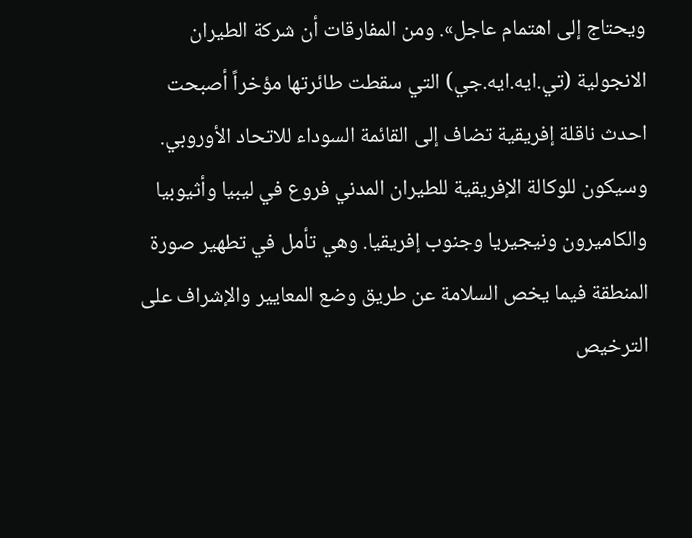ويحتاج إلى اهتمام عاجل». ومن المفارقات أن شركة الطيران الانجولية (تي.ايه.ايه.جي) التي سقطت طائرتها مؤخراً أصبحت احدث ناقلة إفريقية تضاف إلى القائمة السوداء للاتحاد الأوروبي.
وسيكون للوكالة الإفريقية للطيران المدني فروع في ليبيا وأثيوبيا والكاميرون ونيجيريا وجنوب إفريقيا. وهي تأمل في تطهير صورة المنطقة فيما يخص السلامة عن طريق وضع المعايير والإشراف على الترخيص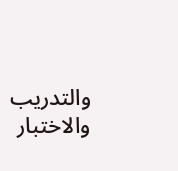والتدريب والاختبار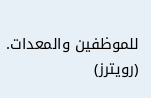للموظفين والمعدات.
(رويترز)